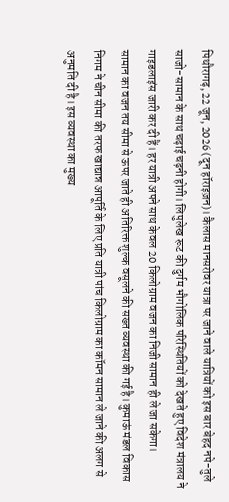पिथौरागढ़, 22 जून, 2026 (दून हॉराइज़न)। कैलास मानसरोवर यात्रा पर जाने वाले यात्रियों को इस बार बेहद नपे-तुले साजो-सामान के साथ चढ़ाई चढ़नी होगी। लिपुलेख रूट की दुर्गम भौगोलिक परिस्थितियों को देखते हुए विदेश मंत्रालय ने गाइडलाइंस जारी कर दी हैं। हर यात्री अपने साथ केवल 20 किलोग्राम वजन का निजी सामान ही ले जा सकेगा।
सामान का वजन तय सीमा से ऊपर जाते ही अतिरिक्त शुल्क वसूलने की सख्त व्यवस्था की गई है। कुमाऊं मंडल विकास निगम ने चीन सीमा की तरफ खाद्यान्न आपूर्ति के लिए प्रति यात्री पांच किलोग्राम का कॉमन सामान ले जाने की अलग से अनुमति दी है। इस व्यवस्था का मुख्य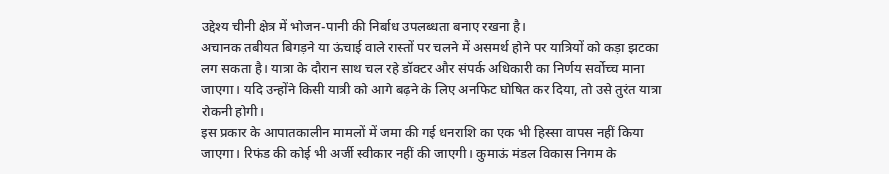उद्देश्य चीनी क्षेत्र में भोजन-पानी की निर्बाध उपलब्धता बनाए रखना है।
अचानक तबीयत बिगड़ने या ऊंचाई वाले रास्तों पर चलने में असमर्थ होने पर यात्रियों को कड़ा झटका लग सकता है। यात्रा के दौरान साथ चल रहे डॉक्टर और संपर्क अधिकारी का निर्णय सर्वोच्च माना जाएगा। यदि उन्होंने किसी यात्री को आगे बढ़ने के लिए अनफिट घोषित कर दिया, तो उसे तुरंत यात्रा रोकनी होगी।
इस प्रकार के आपातकालीन मामलों में जमा की गई धनराशि का एक भी हिस्सा वापस नहीं किया जाएगा। रिफंड की कोई भी अर्जी स्वीकार नहीं की जाएगी। कुमाऊं मंडल विकास निगम के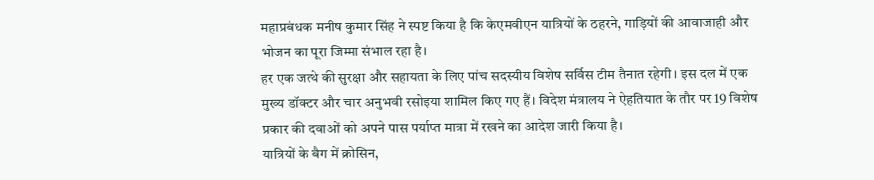महाप्रबंधक मनीष कुमार सिंह ने स्पष्ट किया है कि केएमवीएन यात्रियों के ठहरने, गाड़ियों की आवाजाही और भोजन का पूरा जिम्मा संभाल रहा है।
हर एक जत्थे की सुरक्षा और सहायता के लिए पांच सदस्यीय विशेष सर्विस टीम तैनात रहेगी। इस दल में एक मुख्य डॉक्टर और चार अनुभवी रसोइया शामिल किए गए हैं। विदेश मंत्रालय ने ऐहतियात के तौर पर 19 विशेष प्रकार की दवाओं को अपने पास पर्याप्त मात्रा में रखने का आदेश जारी किया है।
यात्रियों के बैग में क्रोसिन,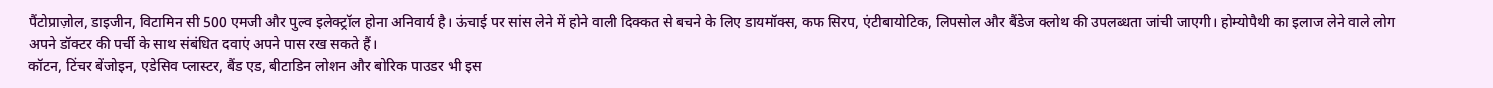पैंटोप्राज़ोल, डाइजीन, विटामिन सी 500 एमजी और पुल्व इलेक्ट्रॉल होना अनिवार्य है। ऊंचाई पर सांस लेने में होने वाली दिक्कत से बचने के लिए डायमॉक्स, कफ सिरप, एंटीबायोटिक, लिपसोल और बैंडेज क्लोथ की उपलब्धता जांची जाएगी। होम्योपैथी का इलाज लेने वाले लोग अपने डॉक्टर की पर्ची के साथ संबंधित दवाएं अपने पास रख सकते हैं।
कॉटन, टिंचर बेंजोइन, एडेसिव प्लास्टर, बैंड एड, बीटाडिन लोशन और बोरिक पाउडर भी इस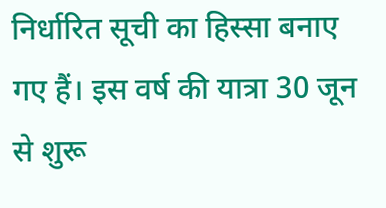निर्धारित सूची का हिस्सा बनाए गए हैं। इस वर्ष की यात्रा 30 जून से शुरू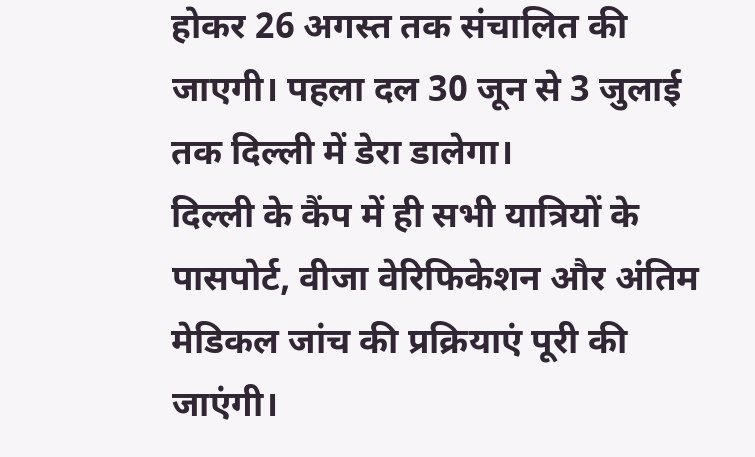होकर 26 अगस्त तक संचालित की जाएगी। पहला दल 30 जून से 3 जुलाई तक दिल्ली में डेरा डालेगा।
दिल्ली के कैंप में ही सभी यात्रियों के पासपोर्ट, वीजा वेरिफिकेशन और अंतिम मेडिकल जांच की प्रक्रियाएं पूरी की जाएंगी।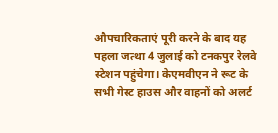औपचारिकताएं पूरी करने के बाद यह पहला जत्था 4 जुलाई को टनकपुर रेलवे स्टेशन पहुंचेगा। केएमवीएन ने रूट के सभी गेस्ट हाउस और वाहनों को अलर्ट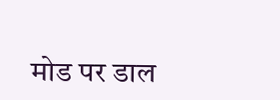मोड पर डाल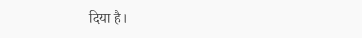दिया है।